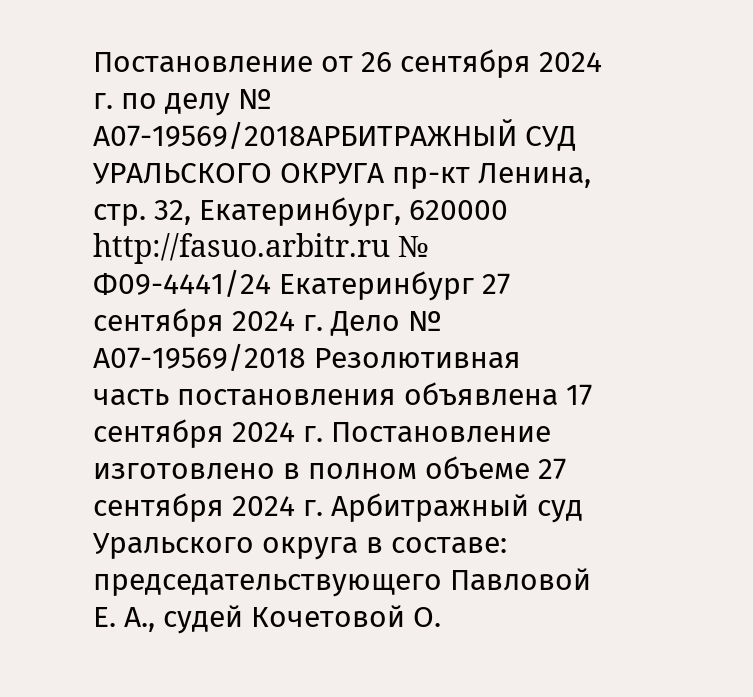Постановление от 26 сентября 2024 г. по делу № А07-19569/2018АРБИТРАЖНЫЙ СУД УРАЛЬСКОГО ОКРУГА пр-кт Ленина, стр. 32, Екатеринбург, 620000 http://fasuo.arbitr.ru № Ф09-4441/24 Екатеринбург 27 сентября 2024 г. Дело № А07-19569/2018 Резолютивная часть постановления объявлена 17 сентября 2024 г. Постановление изготовлено в полном объеме 27 сентября 2024 г. Арбитражный суд Уральского округа в составе: председательствующего Павловой Е. А., судей Кочетовой О.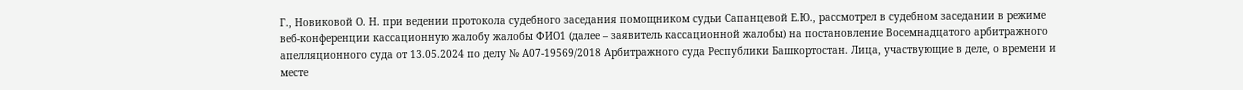Г., Новиковой О. Н. при ведении протокола судебного заседания помощником судьи Сапанцевой Е.Ю., рассмотрел в судебном заседании в режиме веб-конференции кассационную жалобу жалобы ФИО1 (далее – заявитель кассационной жалобы) на постановление Восемнадцатого арбитражного апелляционного суда от 13.05.2024 по делу № А07-19569/2018 Арбитражного суда Республики Башкортостан. Лица, участвующие в деле, о времени и месте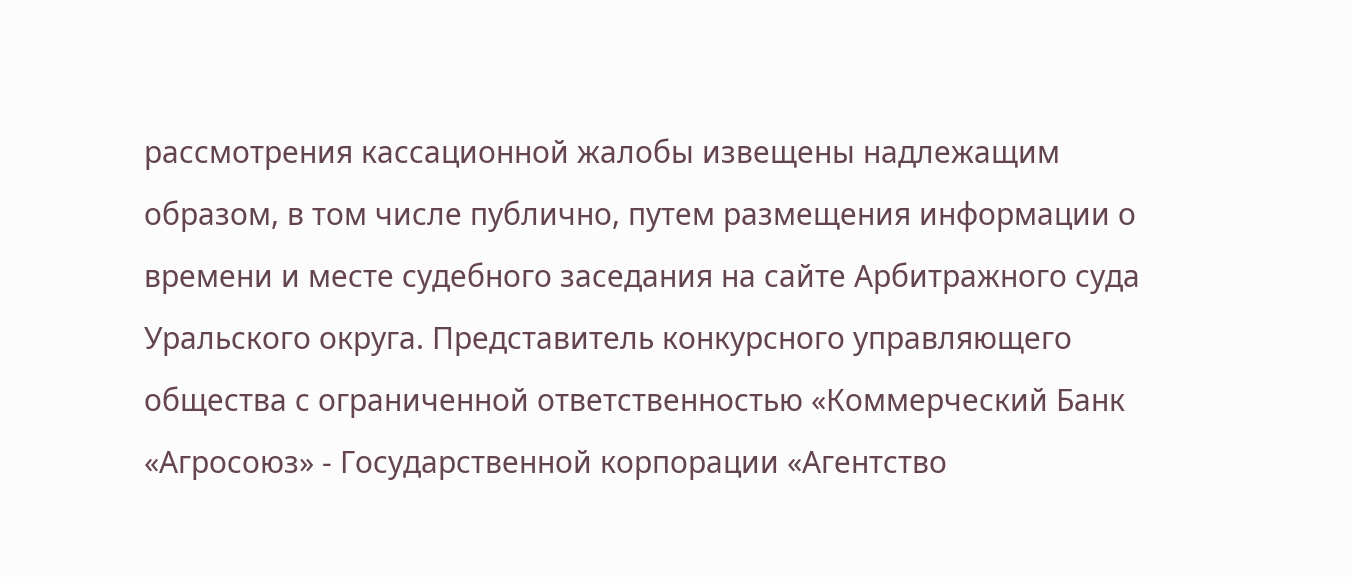рассмотрения кассационной жалобы извещены надлежащим образом, в том числе публично, путем размещения информации о времени и месте судебного заседания на сайте Арбитражного суда Уральского округа. Представитель конкурсного управляющего общества с ограниченной ответственностью «Коммерческий Банк «Агросоюз» - Государственной корпорации «Агентство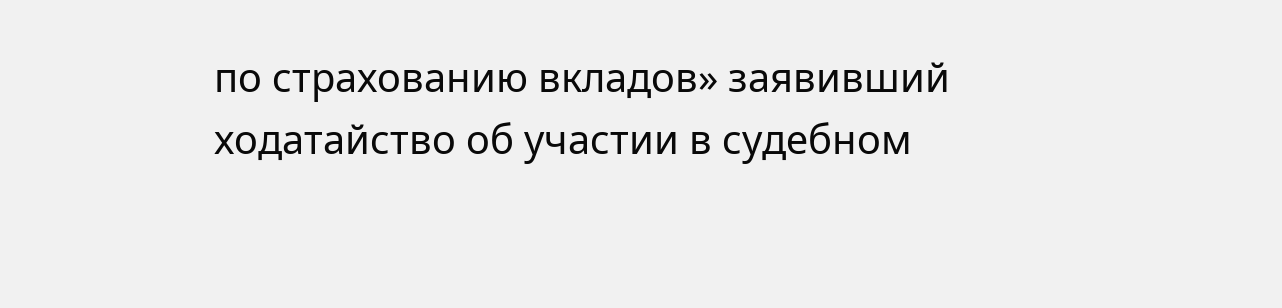по страхованию вкладов» заявивший ходатайство об участии в судебном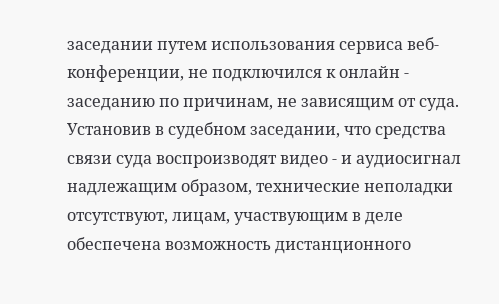заседании путем использования сервиса веб-конференции, не подключился к онлайн - заседанию по причинам, не зависящим от суда. Установив в судебном заседании, что средства связи суда воспроизводят видео - и аудиосигнал надлежащим образом, технические неполадки отсутствуют, лицам, участвующим в деле обеспечена возможность дистанционного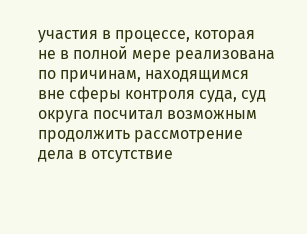участия в процессе, которая не в полной мере реализована по причинам, находящимся вне сферы контроля суда, суд округа посчитал возможным продолжить рассмотрение дела в отсутствие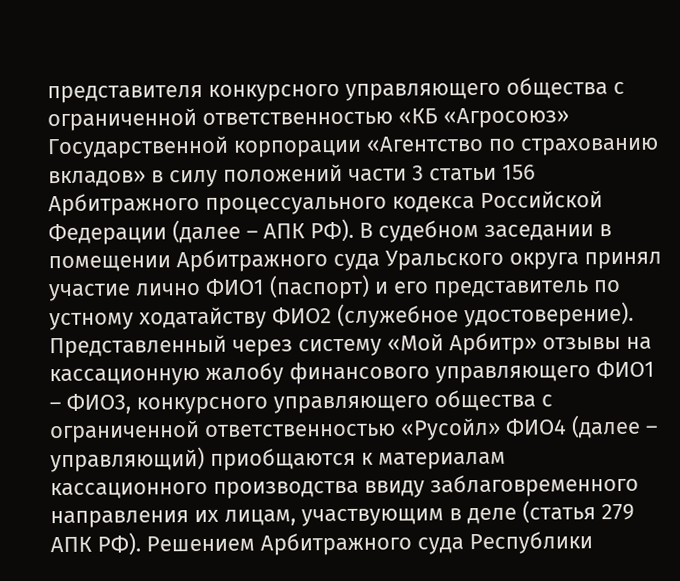представителя конкурсного управляющего общества с ограниченной ответственностью «КБ «Агросоюз» Государственной корпорации «Агентство по страхованию вкладов» в силу положений части 3 статьи 156 Арбитражного процессуального кодекса Российской Федерации (далее – АПК РФ). В судебном заседании в помещении Арбитражного суда Уральского округа принял участие лично ФИО1 (паспорт) и его представитель по устному ходатайству ФИО2 (служебное удостоверение). Представленный через систему «Мой Арбитр» отзывы на кассационную жалобу финансового управляющего ФИО1 – ФИО3, конкурсного управляющего общества с ограниченной ответственностью «Русойл» ФИО4 (далее – управляющий) приобщаются к материалам кассационного производства ввиду заблаговременного направления их лицам, участвующим в деле (статья 279 АПК РФ). Решением Арбитражного суда Республики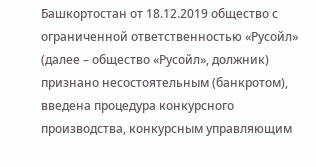Башкортостан от 18.12.2019 общество с ограниченной ответственностью «Русойл» (далее – общество «Русойл», должник) признано несостоятельным (банкротом), введена процедура конкурсного производства, конкурсным управляющим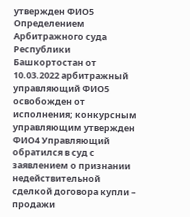утвержден ФИО5 Определением Арбитражного суда Республики Башкортостан от 10.03.2022 арбитражный управляющий ФИО5 освобожден от исполнения; конкурсным управляющим утвержден ФИО4 Управляющий обратился в суд с заявлением о признании недействительной сделкой договора купли – продажи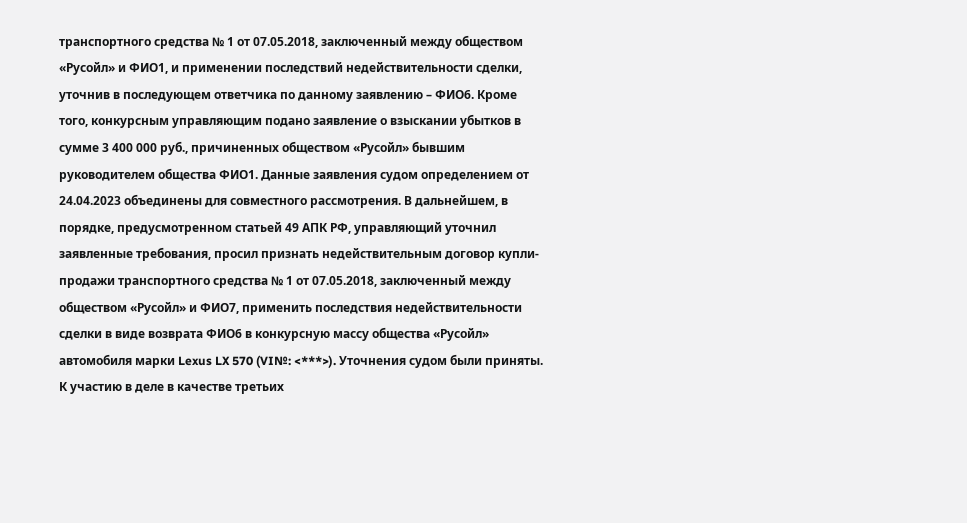транспортного средства № 1 от 07.05.2018, заключенный между обществом «Русойл» и ФИО1, и применении последствий недействительности сделки, уточнив в последующем ответчика по данному заявлению – ФИО6. Кроме того, конкурсным управляющим подано заявление о взыскании убытков в сумме 3 400 000 руб., причиненных обществом «Русойл» бывшим руководителем общества ФИО1. Данные заявления судом определением от 24.04.2023 объединены для совместного рассмотрения. В дальнейшем, в порядке, предусмотренном статьей 49 АПК РФ, управляющий уточнил заявленные требования, просил признать недействительным договор купли-продажи транспортного средства № 1 от 07.05.2018, заключенный между обществом «Русойл» и ФИО7, применить последствия недействительности сделки в виде возврата ФИО6 в конкурсную массу общества «Русойл» автомобиля марки Lexus LX 570 (VI№: <***>). Уточнения судом были приняты. К участию в деле в качестве третьих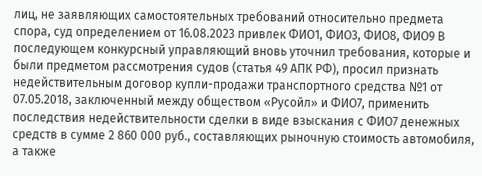лиц, не заявляющих самостоятельных требований относительно предмета спора, суд определением от 16.08.2023 привлек ФИО1, ФИО3, ФИО8, ФИО9 В последующем конкурсный управляющий вновь уточнил требования, которые и были предметом рассмотрения судов (статья 49 АПК РФ), просил признать недействительным договор купли-продажи транспортного средства №1 от 07.05.2018, заключенный между обществом «Русойл» и ФИО7, применить последствия недействительности сделки в виде взыскания с ФИО7 денежных средств в сумме 2 860 000 руб., составляющих рыночную стоимость автомобиля, а также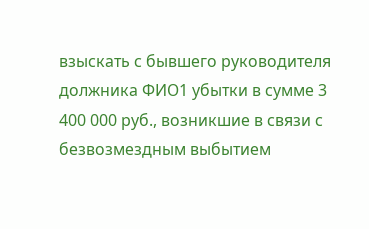взыскать с бывшего руководителя должника ФИО1 убытки в сумме 3 400 000 руб., возникшие в связи с безвозмездным выбытием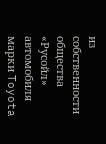из собственности общества «Русойл» автомобиля марки Toyota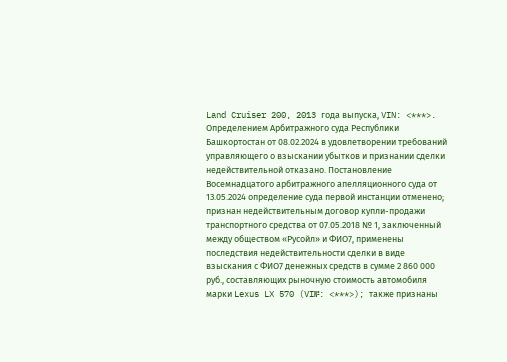Land Cruiser 200, 2013 года выпуска, VIN: <***>. Определением Арбитражного суда Республики Башкортостан от 08.02.2024 в удовлетворении требований управляющего о взыскании убытков и признании сделки недействительной отказано. Постановление Восемнадцатого арбитражного апелляционного суда от 13.05.2024 определение суда первой инстанции отменено; признан недействительным договор купли-продажи транспортного средства от 07.05.2018 № 1, заключенный между обществом «Русойл» и ФИО7, применены последствия недействительности сделки в виде взыскания с ФИО7 денежных средств в сумме 2 860 000 руб., составляющих рыночную стоимость автомобиля марки Lexus LX 570 (VI№: <***>); также признаны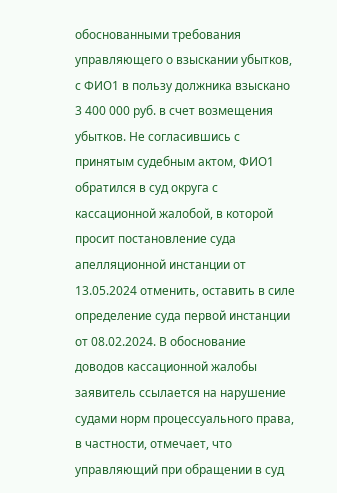обоснованными требования управляющего о взыскании убытков, с ФИО1 в пользу должника взыскано 3 400 000 руб. в счет возмещения убытков. Не согласившись с принятым судебным актом, ФИО1 обратился в суд округа с кассационной жалобой, в которой просит постановление суда апелляционной инстанции от 13.05.2024 отменить, оставить в силе определение суда первой инстанции от 08.02.2024. В обоснование доводов кассационной жалобы заявитель ссылается на нарушение судами норм процессуального права, в частности, отмечает, что управляющий при обращении в суд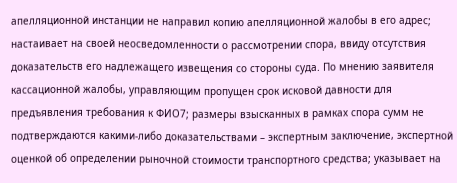апелляционной инстанции не направил копию апелляционной жалобы в его адрес; настаивает на своей неосведомленности о рассмотрении спора, ввиду отсутствия доказательств его надлежащего извещения со стороны суда. По мнению заявителя кассационной жалобы, управляющим пропущен срок исковой давности для предъявления требования к ФИО7; размеры взысканных в рамках спора сумм не подтверждаются какими-либо доказательствами – экспертным заключение, экспертной оценкой об определении рыночной стоимости транспортного средства; указывает на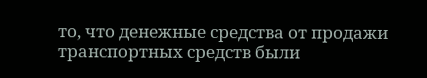то, что денежные средства от продажи транспортных средств были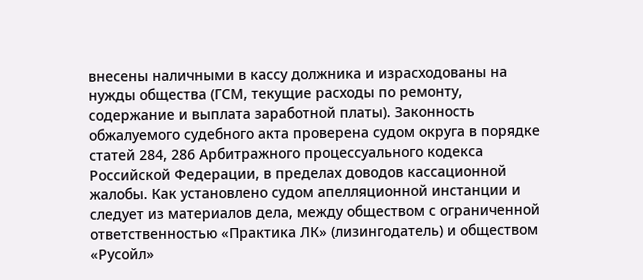внесены наличными в кассу должника и израсходованы на нужды общества (ГСМ, текущие расходы по ремонту, содержание и выплата заработной платы). Законность обжалуемого судебного акта проверена судом округа в порядке статей 284, 286 Арбитражного процессуального кодекса Российской Федерации, в пределах доводов кассационной жалобы. Как установлено судом апелляционной инстанции и следует из материалов дела, между обществом с ограниченной ответственностью «Практика ЛК» (лизингодатель) и обществом «Русойл»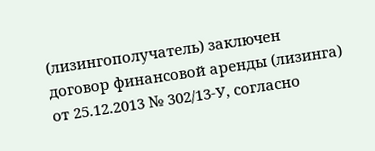(лизингополучатель) заключен договор финансовой аренды (лизинга) от 25.12.2013 № 302/13-У, согласно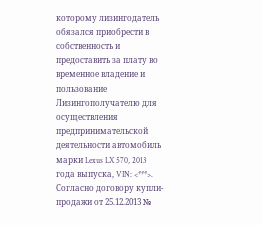которому лизингодатель обязался приобрести в собственность и предоставить за плату во временное владение и пользование Лизингополучателю для осуществления предпринимательской деятельности автомобиль марки Lexus LX 570, 2013 года выпуска, VIN: <***>. Согласно договору купли-продажи от 25.12.2013 №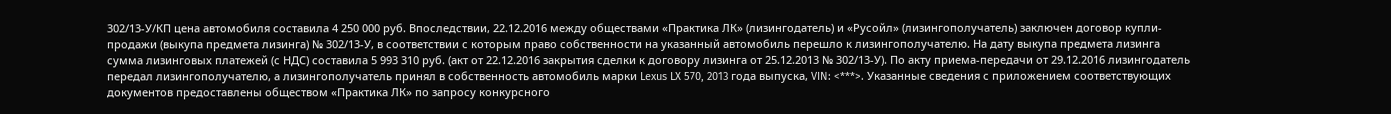302/13-У/КП цена автомобиля составила 4 250 000 руб. Впоследствии, 22.12.2016 между обществами «Практика ЛК» (лизингодатель) и «Русойл» (лизингополучатель) заключен договор купли-продажи (выкупа предмета лизинга) № 302/13-У, в соответствии с которым право собственности на указанный автомобиль перешло к лизингополучателю. На дату выкупа предмета лизинга сумма лизинговых платежей (с НДС) составила 5 993 310 руб. (акт от 22.12.2016 закрытия сделки к договору лизинга от 25.12.2013 № 302/13-У). По акту приема-передачи от 29.12.2016 лизингодатель передал лизингополучателю, а лизингополучатель принял в собственность автомобиль марки Lexus LX 570, 2013 года выпуска, VIN: <***>. Указанные сведения с приложением соответствующих документов предоставлены обществом «Практика ЛК» по запросу конкурсного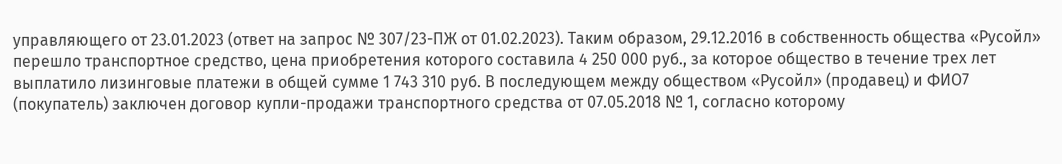управляющего от 23.01.2023 (ответ на запрос № 307/23-ПЖ от 01.02.2023). Таким образом, 29.12.2016 в собственность общества «Русойл» перешло транспортное средство, цена приобретения которого составила 4 250 000 руб., за которое общество в течение трех лет выплатило лизинговые платежи в общей сумме 1 743 310 руб. В последующем между обществом «Русойл» (продавец) и ФИО7 (покупатель) заключен договор купли-продажи транспортного средства от 07.05.2018 № 1, согласно которому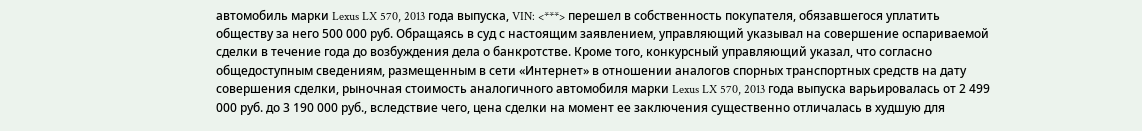автомобиль марки Lexus LX 570, 2013 года выпуска, VIN: <***> перешел в собственность покупателя, обязавшегося уплатить обществу за него 500 000 руб. Обращаясь в суд с настоящим заявлением, управляющий указывал на совершение оспариваемой сделки в течение года до возбуждения дела о банкротстве. Кроме того, конкурсный управляющий указал, что согласно общедоступным сведениям, размещенным в сети «Интернет» в отношении аналогов спорных транспортных средств на дату совершения сделки, рыночная стоимость аналогичного автомобиля марки Lexus LX 570, 2013 года выпуска варьировалась от 2 499 000 руб. до 3 190 000 руб., вследствие чего, цена сделки на момент ее заключения существенно отличалась в худшую для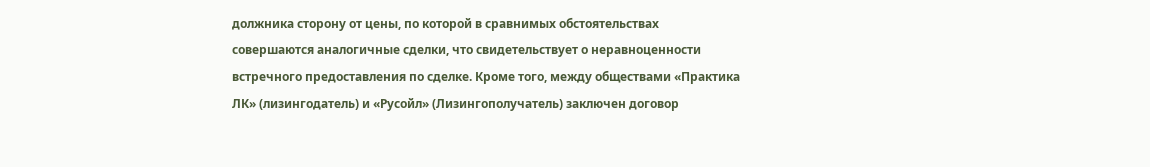должника сторону от цены, по которой в сравнимых обстоятельствах совершаются аналогичные сделки, что свидетельствует о неравноценности встречного предоставления по сделке. Кроме того, между обществами «Практика ЛК» (лизингодатель) и «Русойл» (Лизингополучатель) заключен договор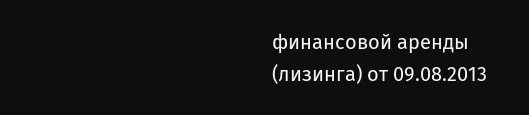финансовой аренды (лизинга) от 09.08.2013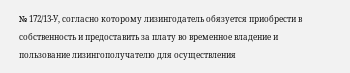№ 172/13-У, согласно которому лизингодатель обязуется приобрести в собственность и предоставить за плату во временное владение и пользование лизингополучателю для осуществления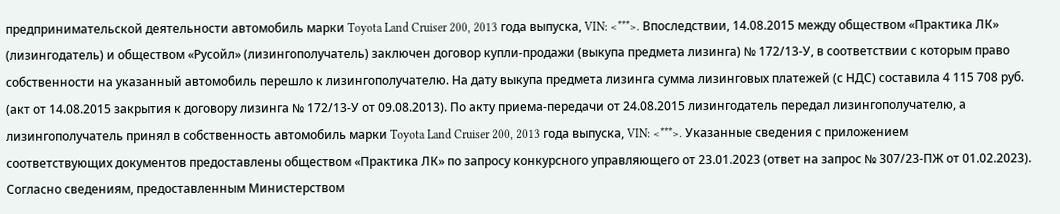предпринимательской деятельности автомобиль марки Toyota Land Cruiser 200, 2013 года выпуска, VIN: <***>. Впоследствии, 14.08.2015 между обществом «Практика ЛК» (лизингодатель) и обществом «Русойл» (лизингополучатель) заключен договор купли-продажи (выкупа предмета лизинга) № 172/13-У, в соответствии с которым право собственности на указанный автомобиль перешло к лизингополучателю. На дату выкупа предмета лизинга сумма лизинговых платежей (с НДС) составила 4 115 708 руб. (акт от 14.08.2015 закрытия к договору лизинга № 172/13-У от 09.08.2013). По акту приема-передачи от 24.08.2015 лизингодатель передал лизингополучателю, а лизингополучатель принял в собственность автомобиль марки Toyota Land Cruiser 200, 2013 года выпуска, VIN: <***>. Указанные сведения с приложением соответствующих документов предоставлены обществом «Практика ЛК» по запросу конкурсного управляющего от 23.01.2023 (ответ на запрос № 307/23-ПЖ от 01.02.2023). Согласно сведениям, предоставленным Министерством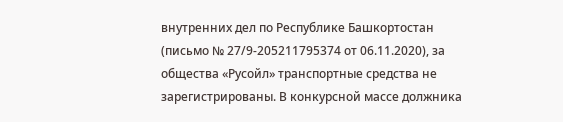внутренних дел по Республике Башкортостан (письмо № 27/9-205211795374 от 06.11.2020), за общества «Русойл» транспортные средства не зарегистрированы. В конкурсной массе должника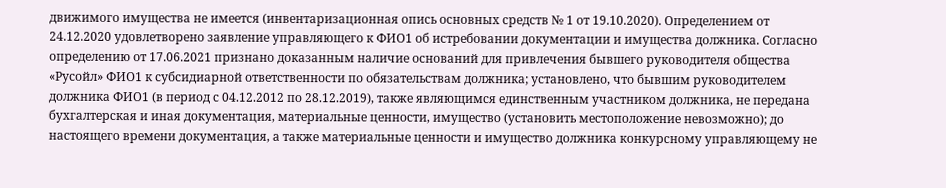движимого имущества не имеется (инвентаризационная опись основных средств № 1 от 19.10.2020). Определением от 24.12.2020 удовлетворено заявление управляющего к ФИО1 об истребовании документации и имущества должника. Согласно определению от 17.06.2021 признано доказанным наличие оснований для привлечения бывшего руководителя общества «Русойл» ФИО1 к субсидиарной ответственности по обязательствам должника; установлено, что бывшим руководителем должника ФИО1 (в период с 04.12.2012 по 28.12.2019), также являющимся единственным участником должника, не передана бухгалтерская и иная документация, материальные ценности, имущество (установить местоположение невозможно); до настоящего времени документация, а также материальные ценности и имущество должника конкурсному управляющему не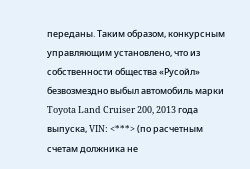переданы. Таким образом, конкурсным управляющим установлено, что из собственности общества «Русойл» безвозмездно выбыл автомобиль марки Toyota Land Cruiser 200, 2013 года выпуска, VIN: <***> (по расчетным счетам должника не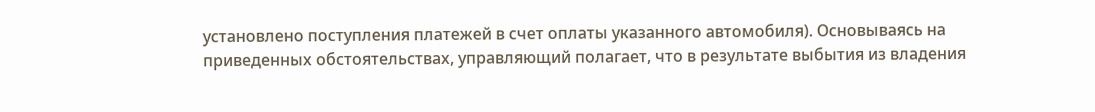установлено поступления платежей в счет оплаты указанного автомобиля). Основываясь на приведенных обстоятельствах, управляющий полагает, что в результате выбытия из владения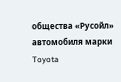общества «Русойл» автомобиля марки Toyota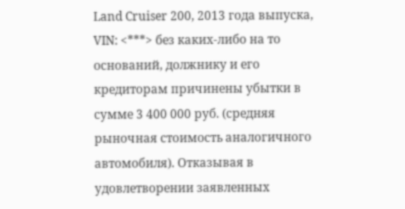Land Cruiser 200, 2013 года выпуска, VIN: <***> без каких-либо на то оснований, должнику и его кредиторам причинены убытки в сумме 3 400 000 руб. (средняя рыночная стоимость аналогичного автомобиля). Отказывая в удовлетворении заявленных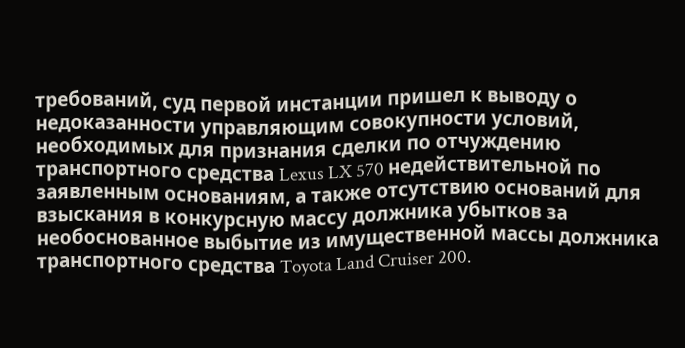требований, суд первой инстанции пришел к выводу о недоказанности управляющим совокупности условий, необходимых для признания сделки по отчуждению транспортного средства Lexus LX 570 недействительной по заявленным основаниям, а также отсутствию оснований для взыскания в конкурсную массу должника убытков за необоснованное выбытие из имущественной массы должника транспортного средства Toyota Land Cruiser 200.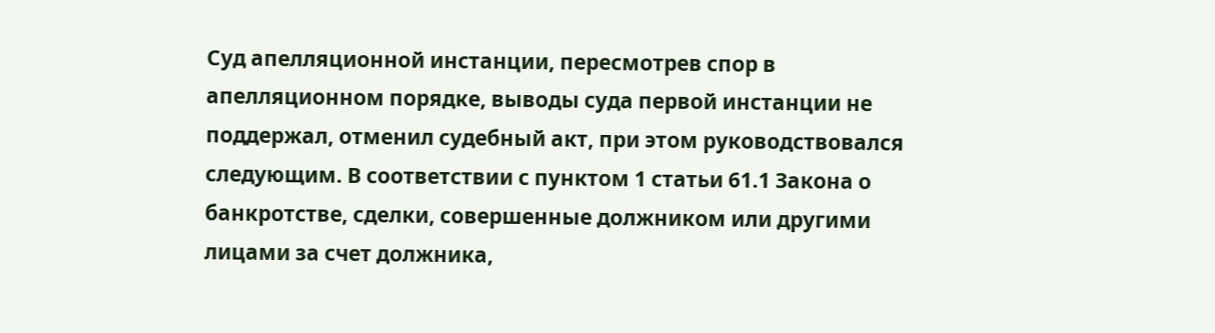Суд апелляционной инстанции, пересмотрев спор в апелляционном порядке, выводы суда первой инстанции не поддержал, отменил судебный акт, при этом руководствовался следующим. В соответствии с пунктом 1 статьи 61.1 Закона о банкротстве, сделки, совершенные должником или другими лицами за счет должника,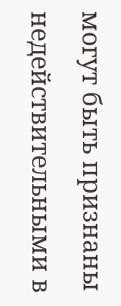могут быть признаны недействительными в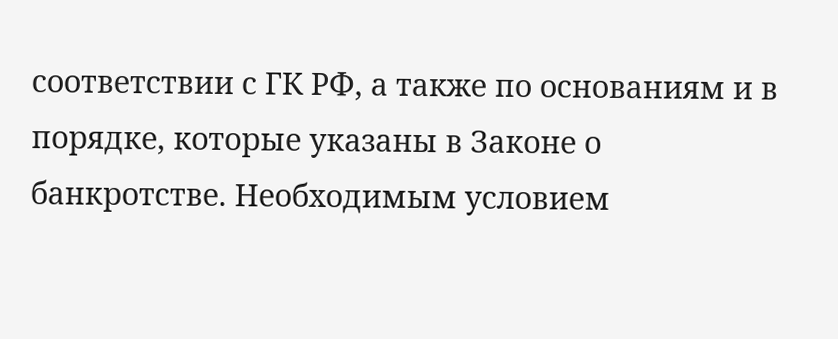соответствии с ГК РФ, а также по основаниям и в порядке, которые указаны в Законе о банкротстве. Необходимым условием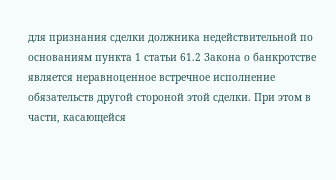для признания сделки должника недействительной по основаниям пункта 1 статьи 61.2 Закона о банкротстве является неравноценное встречное исполнение обязательств другой стороной этой сделки. При этом в части, касающейся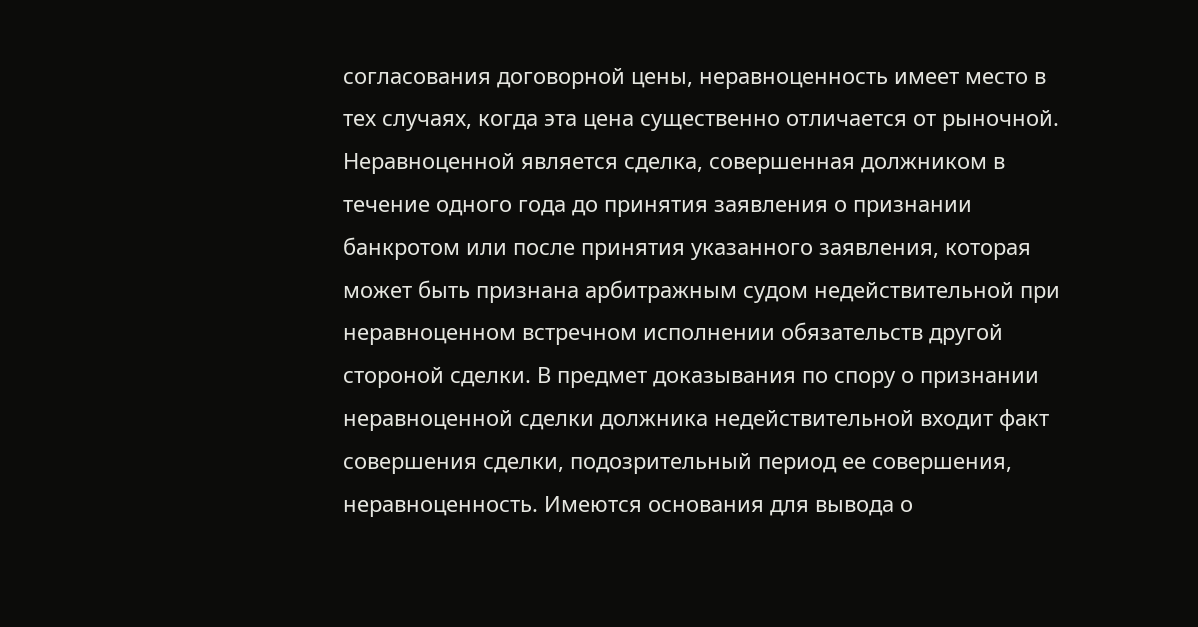согласования договорной цены, неравноценность имеет место в тех случаях, когда эта цена существенно отличается от рыночной. Неравноценной является сделка, совершенная должником в течение одного года до принятия заявления о признании банкротом или после принятия указанного заявления, которая может быть признана арбитражным судом недействительной при неравноценном встречном исполнении обязательств другой стороной сделки. В предмет доказывания по спору о признании неравноценной сделки должника недействительной входит факт совершения сделки, подозрительный период ее совершения, неравноценность. Имеются основания для вывода о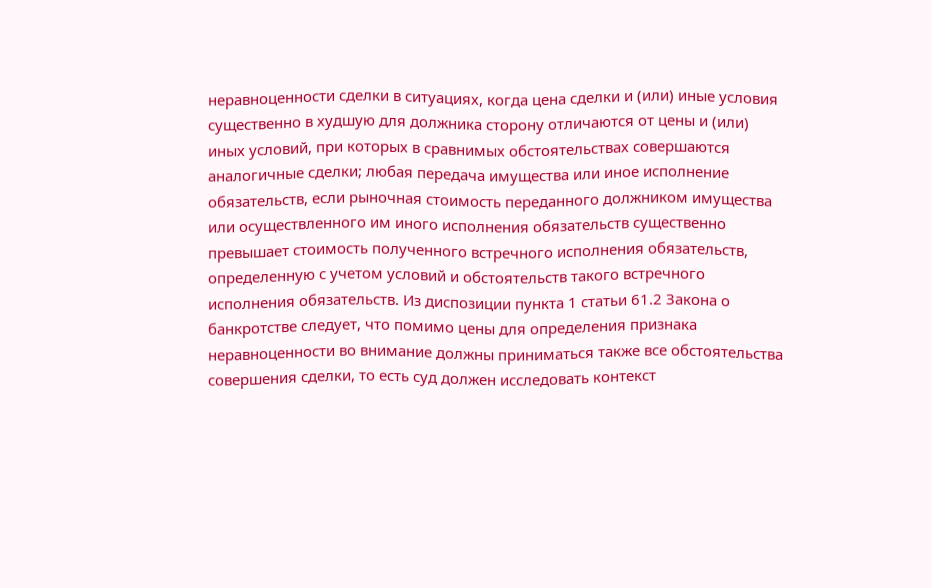неравноценности сделки в ситуациях, когда цена сделки и (или) иные условия существенно в худшую для должника сторону отличаются от цены и (или) иных условий, при которых в сравнимых обстоятельствах совершаются аналогичные сделки; любая передача имущества или иное исполнение обязательств, если рыночная стоимость переданного должником имущества или осуществленного им иного исполнения обязательств существенно превышает стоимость полученного встречного исполнения обязательств, определенную с учетом условий и обстоятельств такого встречного исполнения обязательств. Из диспозиции пункта 1 статьи 61.2 Закона о банкротстве следует, что помимо цены для определения признака неравноценности во внимание должны приниматься также все обстоятельства совершения сделки, то есть суд должен исследовать контекст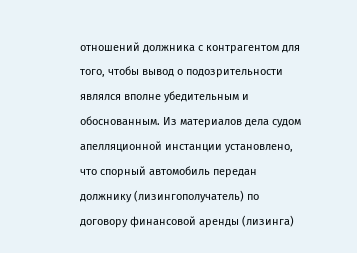отношений должника с контрагентом для того, чтобы вывод о подозрительности являлся вполне убедительным и обоснованным. Из материалов дела судом апелляционной инстанции установлено, что спорный автомобиль передан должнику (лизингополучатель) по договору финансовой аренды (лизинга)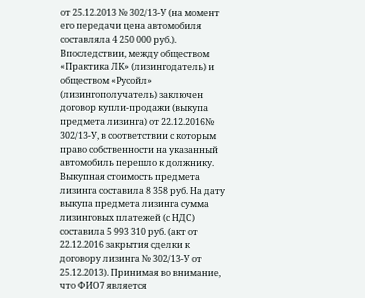от 25.12.2013 № 302/13-У (на момент его передачи цена автомобиля составляла 4 250 000 руб.). Впоследствии, между обществом «Практика ЛК» (лизингодатель) и обществом «Русойл» (лизингополучатель) заключен договор купли-продажи (выкупа предмета лизинга) от 22.12.2016№ 302/13-У, в соответствии с которым право собственности на указанный автомобиль перешло к должнику. Выкупная стоимость предмета лизинга составила 8 358 руб. На дату выкупа предмета лизинга сумма лизинговых платежей (с НДС) составила 5 993 310 руб. (акт от 22.12.2016 закрытия сделки к договору лизинга № 302/13-У от 25.12.2013). Принимая во внимание, что ФИО7 является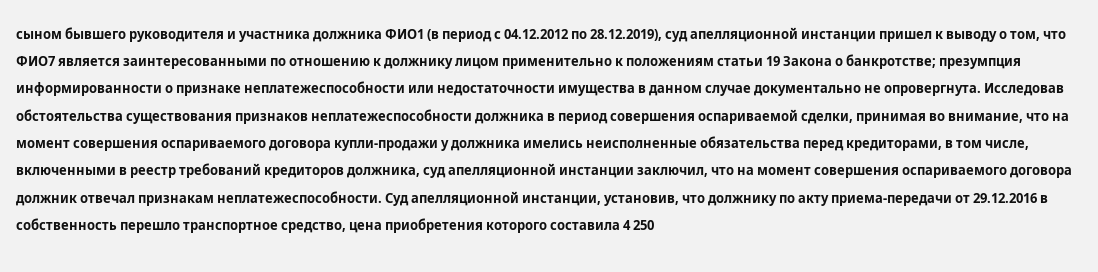сыном бывшего руководителя и участника должника ФИО1 (в период с 04.12.2012 по 28.12.2019), суд апелляционной инстанции пришел к выводу о том, что ФИО7 является заинтересованными по отношению к должнику лицом применительно к положениям статьи 19 Закона о банкротстве; презумпция информированности о признаке неплатежеспособности или недостаточности имущества в данном случае документально не опровергнута. Исследовав обстоятельства существования признаков неплатежеспособности должника в период совершения оспариваемой сделки, принимая во внимание, что на момент совершения оспариваемого договора купли-продажи у должника имелись неисполненные обязательства перед кредиторами, в том числе, включенными в реестр требований кредиторов должника, суд апелляционной инстанции заключил, что на момент совершения оспариваемого договора должник отвечал признакам неплатежеспособности. Суд апелляционной инстанции, установив, что должнику по акту приема-передачи от 29.12.2016 в собственность перешло транспортное средство, цена приобретения которого составила 4 250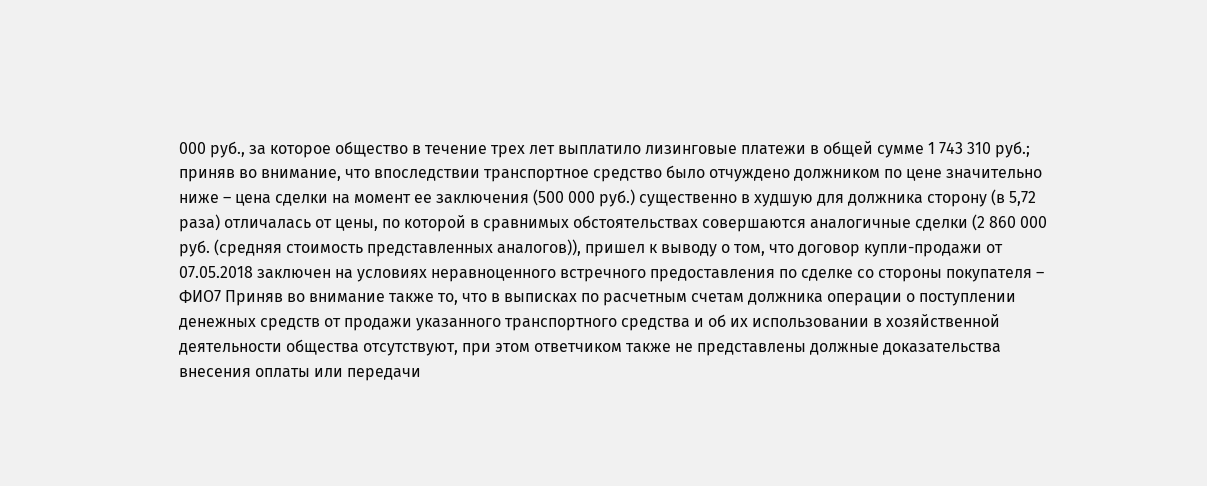000 руб., за которое общество в течение трех лет выплатило лизинговые платежи в общей сумме 1 743 310 руб.; приняв во внимание, что впоследствии транспортное средство было отчуждено должником по цене значительно ниже – цена сделки на момент ее заключения (500 000 руб.) существенно в худшую для должника сторону (в 5,72 раза) отличалась от цены, по которой в сравнимых обстоятельствах совершаются аналогичные сделки (2 860 000 руб. (средняя стоимость представленных аналогов)), пришел к выводу о том, что договор купли-продажи от 07.05.2018 заключен на условиях неравноценного встречного предоставления по сделке со стороны покупателя – ФИО7 Приняв во внимание также то, что в выписках по расчетным счетам должника операции о поступлении денежных средств от продажи указанного транспортного средства и об их использовании в хозяйственной деятельности общества отсутствуют, при этом ответчиком также не представлены должные доказательства внесения оплаты или передачи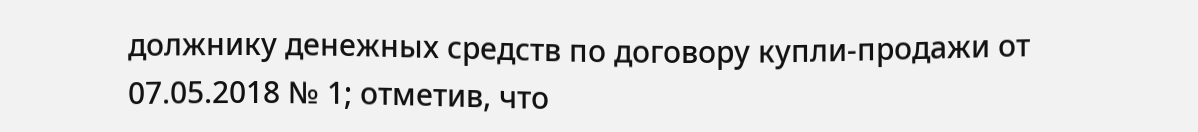должнику денежных средств по договору купли-продажи от 07.05.2018 № 1; отметив, что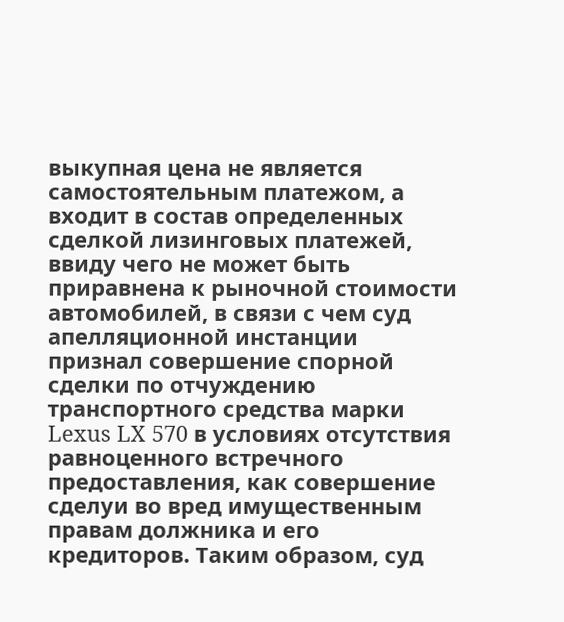выкупная цена не является самостоятельным платежом, а входит в состав определенных сделкой лизинговых платежей, ввиду чего не может быть приравнена к рыночной стоимости автомобилей, в связи с чем суд апелляционной инстанции признал совершение спорной сделки по отчуждению транспортного средства марки Lexus LX 570 в условиях отсутствия равноценного встречного предоставления, как совершение сделуи во вред имущественным правам должника и его кредиторов. Таким образом, суд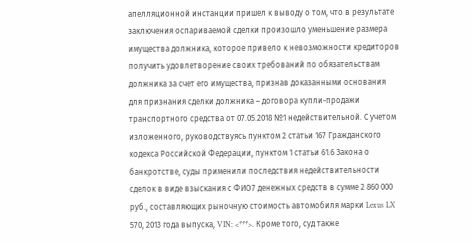апелляционной инстанции пришел к выводу о том, что в результате заключения оспариваемой сделки произошло уменьшение размера имущества должника, которое привело к невозможности кредиторов получить удовлетворение своих требований по обязательствам должника за счет его имущества, признав доказанными основания для признания сделки должника – договора купли-продажи транспортного средства от 07.05.2018 №1 недействительной. С учетом изложенного, руководствуясь пунктом 2 статьи 167 Гражданского кодекса Российской Федерации, пунктом 1 статьи 61.6 Закона о банкротстве, суды применили последствия недействительности сделок в виде взыскания с ФИО7 денежных средств в сумме 2 860 000 руб., составляющих рыночную стоимость автомобиля марки Lexus LX 570, 2013 года выпуска, VIN: <***>. Кроме того, суд также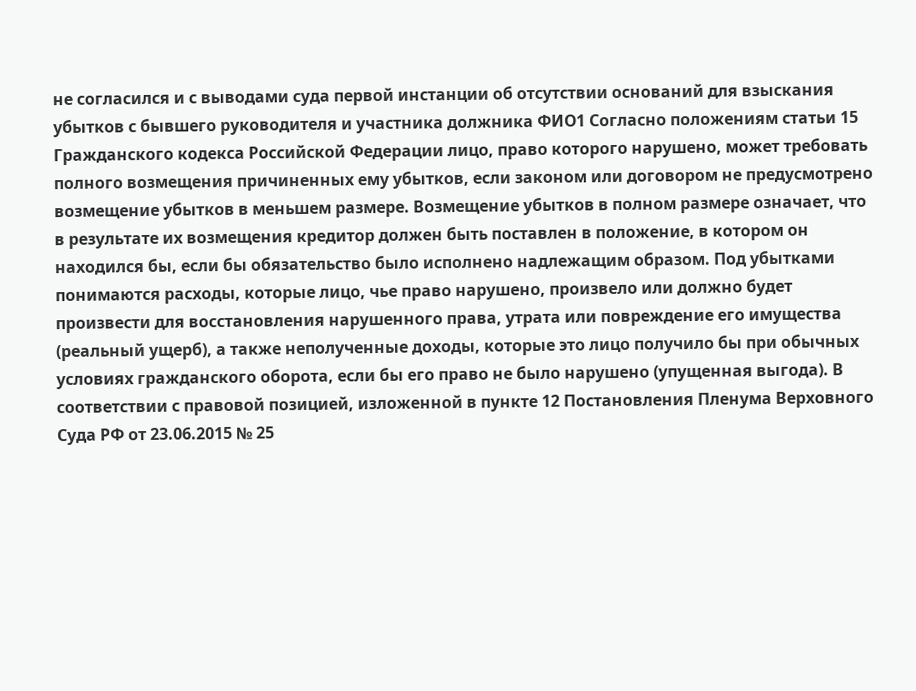не согласился и с выводами суда первой инстанции об отсутствии оснований для взыскания убытков с бывшего руководителя и участника должника ФИО1 Согласно положениям статьи 15 Гражданского кодекса Российской Федерации лицо, право которого нарушено, может требовать полного возмещения причиненных ему убытков, если законом или договором не предусмотрено возмещение убытков в меньшем размере. Возмещение убытков в полном размере означает, что в результате их возмещения кредитор должен быть поставлен в положение, в котором он находился бы, если бы обязательство было исполнено надлежащим образом. Под убытками понимаются расходы, которые лицо, чье право нарушено, произвело или должно будет произвести для восстановления нарушенного права, утрата или повреждение его имущества (реальный ущерб), а также неполученные доходы, которые это лицо получило бы при обычных условиях гражданского оборота, если бы его право не было нарушено (упущенная выгода). В соответствии с правовой позицией, изложенной в пункте 12 Постановления Пленума Верховного Суда РФ от 23.06.2015 № 25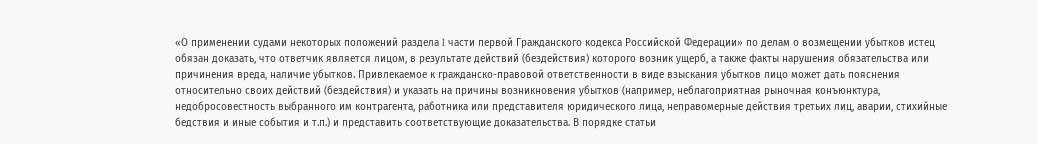«О применении судами некоторых положений раздела I части первой Гражданского кодекса Российской Федерации» по делам о возмещении убытков истец обязан доказать, что ответчик является лицом, в результате действий (бездействия) которого возник ущерб, а также факты нарушения обязательства или причинения вреда, наличие убытков. Привлекаемое к гражданско-правовой ответственности в виде взыскания убытков лицо может дать пояснения относительно своих действий (бездействия) и указать на причины возникновения убытков (например, неблагоприятная рыночная конъюнктура, недобросовестность выбранного им контрагента, работника или представителя юридического лица, неправомерные действия третьих лиц, аварии, стихийные бедствия и иные события и т.п.) и представить соответствующие доказательства. В порядке статьи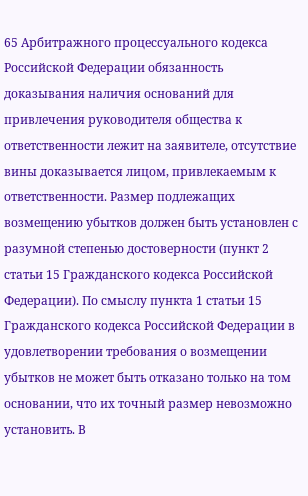65 Арбитражного процессуального кодекса Российской Федерации обязанность доказывания наличия оснований для привлечения руководителя общества к ответственности лежит на заявителе, отсутствие вины доказывается лицом, привлекаемым к ответственности. Размер подлежащих возмещению убытков должен быть установлен с разумной степенью достоверности (пункт 2 статьи 15 Гражданского кодекса Российской Федерации). По смыслу пункта 1 статьи 15 Гражданского кодекса Российской Федерации в удовлетворении требования о возмещении убытков не может быть отказано только на том основании, что их точный размер невозможно установить. В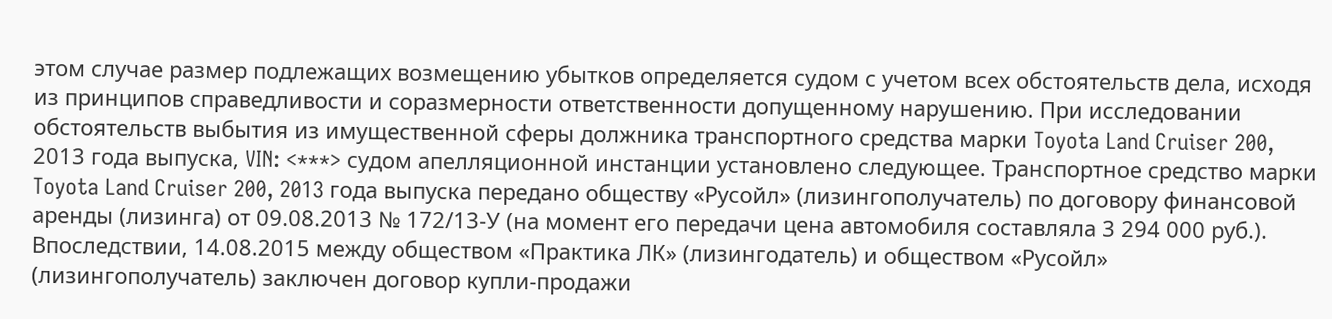этом случае размер подлежащих возмещению убытков определяется судом с учетом всех обстоятельств дела, исходя из принципов справедливости и соразмерности ответственности допущенному нарушению. При исследовании обстоятельств выбытия из имущественной сферы должника транспортного средства марки Toyota Land Cruiser 200, 2013 года выпуска, VIN: <***> судом апелляционной инстанции установлено следующее. Транспортное средство марки Toyota Land Cruiser 200, 2013 года выпуска передано обществу «Русойл» (лизингополучатель) по договору финансовой аренды (лизинга) от 09.08.2013 № 172/13-У (на момент его передачи цена автомобиля составляла 3 294 000 руб.). Впоследствии, 14.08.2015 между обществом «Практика ЛК» (лизингодатель) и обществом «Русойл» (лизингополучатель) заключен договор купли-продажи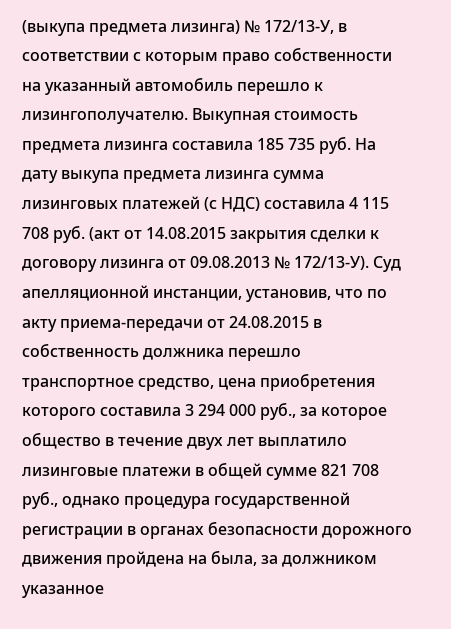(выкупа предмета лизинга) № 172/13-У, в соответствии с которым право собственности на указанный автомобиль перешло к лизингополучателю. Выкупная стоимость предмета лизинга составила 185 735 руб. На дату выкупа предмета лизинга сумма лизинговых платежей (с НДС) составила 4 115 708 руб. (акт от 14.08.2015 закрытия сделки к договору лизинга от 09.08.2013 № 172/13-У). Суд апелляционной инстанции, установив, что по акту приема-передачи от 24.08.2015 в собственность должника перешло транспортное средство, цена приобретения которого составила 3 294 000 руб., за которое общество в течение двух лет выплатило лизинговые платежи в общей сумме 821 708 руб., однако процедура государственной регистрации в органах безопасности дорожного движения пройдена на была, за должником указанное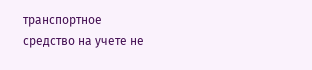транспортное средство на учете не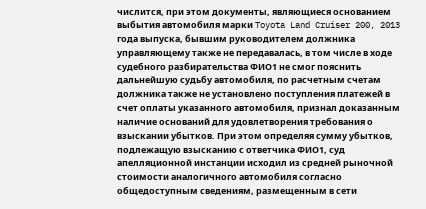числится, при этом документы, являющиеся основанием выбытия автомобиля марки Toyota Land Cruiser 200, 2013 года выпуска, бывшим руководителем должника управляющему также не передавалась, в том числе в ходе судебного разбирательства ФИО1 не смог пояснить дальнейшую судьбу автомобиля, по расчетным счетам должника также не установлено поступления платежей в счет оплаты указанного автомобиля, признал доказанным наличие оснований для удовлетворения требования о взыскании убытков. При этом определяя сумму убытков, подлежащую взысканию с ответчика ФИО1, суд апелляционной инстанции исходил из средней рыночной стоимости аналогичного автомобиля согласно общедоступным сведениям, размещенным в сети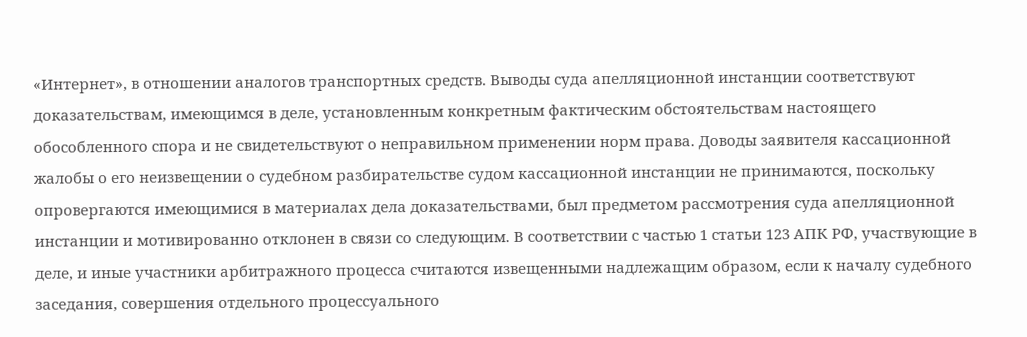«Интернет», в отношении аналогов транспортных средств. Выводы суда апелляционной инстанции соответствуют доказательствам, имеющимся в деле, установленным конкретным фактическим обстоятельствам настоящего обособленного спора и не свидетельствуют о неправильном применении норм права. Доводы заявителя кассационной жалобы о его неизвещении о судебном разбирательстве судом кассационной инстанции не принимаются, поскольку опровергаются имеющимися в материалах дела доказательствами, был предметом рассмотрения суда апелляционной инстанции и мотивированно отклонен в связи со следующим. В соответствии с частью 1 статьи 123 АПК РФ, участвующие в деле, и иные участники арбитражного процесса считаются извещенными надлежащим образом, если к началу судебного заседания, совершения отдельного процессуального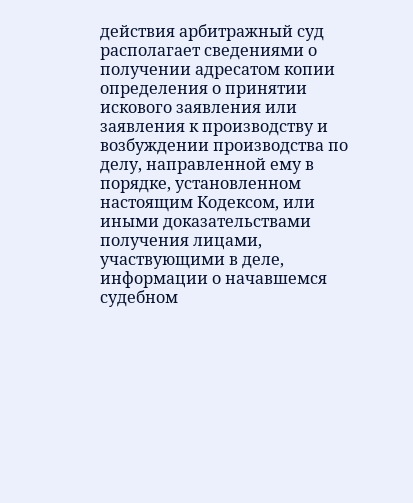действия арбитражный суд располагает сведениями о получении адресатом копии определения о принятии искового заявления или заявления к производству и возбуждении производства по делу, направленной ему в порядке, установленном настоящим Кодексом, или иными доказательствами получения лицами, участвующими в деле, информации о начавшемся судебном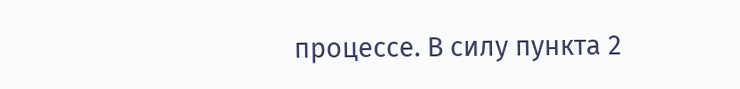процессе. В силу пункта 2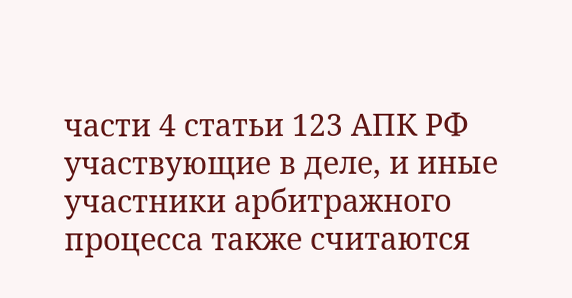части 4 статьи 123 АПК РФ участвующие в деле, и иные участники арбитражного процесса также считаются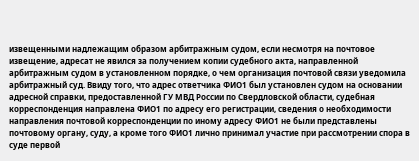извещенными надлежащим образом арбитражным судом, если несмотря на почтовое извещение, адресат не явился за получением копии судебного акта, направленной арбитражным судом в установленном порядке, о чем организация почтовой связи уведомила арбитражный суд. Ввиду того, что адрес ответчика ФИО1 был установлен судом на основании адресной справки, предоставленной ГУ МВД России по Свердловской области, судебная корреспонденция направлена ФИО1 по адресу его регистрации, сведения о необходимости направления почтовой корреспонденции по иному адресу ФИО1 не были представлены почтовому органу, суду, а кроме того ФИО1 лично принимал участие при рассмотрении спора в суде первой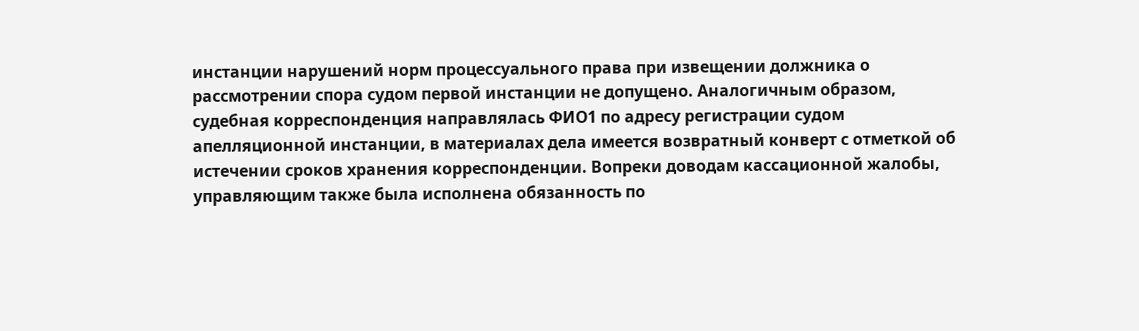инстанции нарушений норм процессуального права при извещении должника о рассмотрении спора судом первой инстанции не допущено. Аналогичным образом, судебная корреспонденция направлялась ФИО1 по адресу регистрации судом апелляционной инстанции, в материалах дела имеется возвратный конверт с отметкой об истечении сроков хранения корреспонденции. Вопреки доводам кассационной жалобы, управляющим также была исполнена обязанность по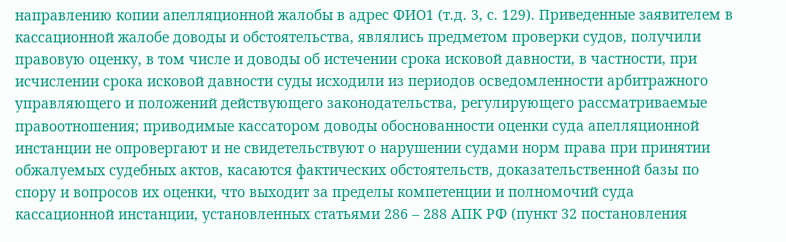направлению копии апелляционной жалобы в адрес ФИО1 (т.д. 3, с. 129). Приведенные заявителем в кассационной жалобе доводы и обстоятельства, являлись предметом проверки судов, получили правовую оценку, в том числе и доводы об истечении срока исковой давности, в частности, при исчислении срока исковой давности суды исходили из периодов осведомленности арбитражного управляющего и положений действующего законодательства, регулирующего рассматриваемые правоотношения; приводимые кассатором доводы обоснованности оценки суда апелляционной инстанции не опровергают и не свидетельствуют о нарушении судами норм права при принятии обжалуемых судебных актов, касаются фактических обстоятельств, доказательственной базы по спору и вопросов их оценки, что выходит за пределы компетенции и полномочий суда кассационной инстанции, установленных статьями 286 – 288 АПК РФ (пункт 32 постановления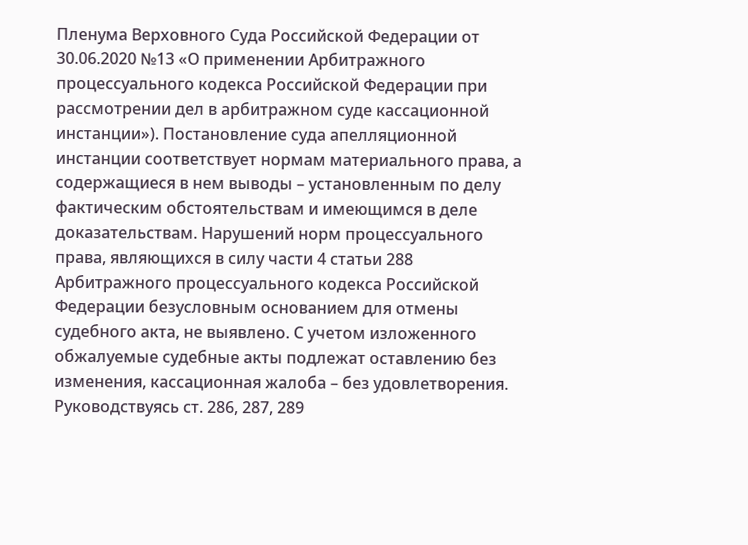Пленума Верховного Суда Российской Федерации от 30.06.2020 №13 «О применении Арбитражного процессуального кодекса Российской Федерации при рассмотрении дел в арбитражном суде кассационной инстанции»). Постановление суда апелляционной инстанции соответствует нормам материального права, а содержащиеся в нем выводы – установленным по делу фактическим обстоятельствам и имеющимся в деле доказательствам. Нарушений норм процессуального права, являющихся в силу части 4 статьи 288 Арбитражного процессуального кодекса Российской Федерации безусловным основанием для отмены судебного акта, не выявлено. С учетом изложенного обжалуемые судебные акты подлежат оставлению без изменения, кассационная жалоба – без удовлетворения. Руководствуясь ст. 286, 287, 289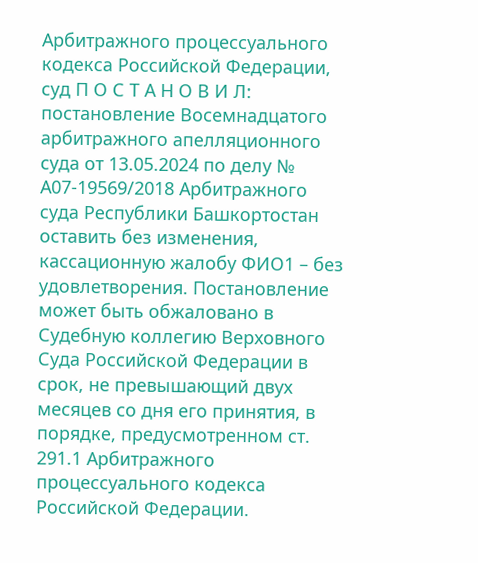Арбитражного процессуального кодекса Российской Федерации, суд П О С Т А Н О В И Л: постановление Восемнадцатого арбитражного апелляционного суда от 13.05.2024 по делу № А07-19569/2018 Арбитражного суда Республики Башкортостан оставить без изменения, кассационную жалобу ФИО1 – без удовлетворения. Постановление может быть обжаловано в Судебную коллегию Верховного Суда Российской Федерации в срок, не превышающий двух месяцев со дня его принятия, в порядке, предусмотренном ст. 291.1 Арбитражного процессуального кодекса Российской Федерации.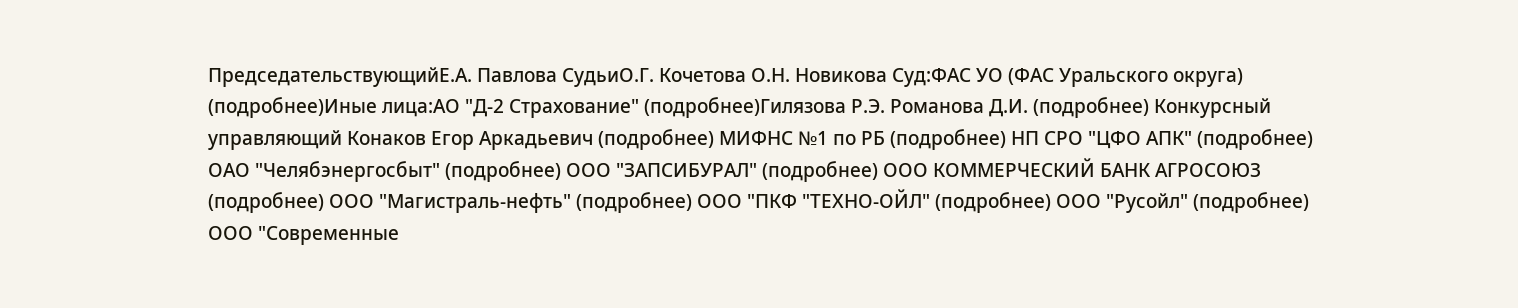ПредседательствующийЕ.А. Павлова СудьиО.Г. Кочетова О.Н. Новикова Суд:ФАС УО (ФАС Уральского округа) (подробнее)Иные лица:АО "Д-2 Страхование" (подробнее)Гилязова Р.Э. Романова Д.И. (подробнее) Конкурсный управляющий Конаков Егор Аркадьевич (подробнее) МИФНС №1 по РБ (подробнее) НП СРО "ЦФО АПК" (подробнее) ОАО "Челябэнергосбыт" (подробнее) ООО "ЗАПСИБУРАЛ" (подробнее) ООО КОММЕРЧЕСКИЙ БАНК АГРОСОЮЗ (подробнее) ООО "Магистраль-нефть" (подробнее) ООО "ПКФ "ТЕХНО-ОЙЛ" (подробнее) ООО "Русойл" (подробнее) ООО "Современные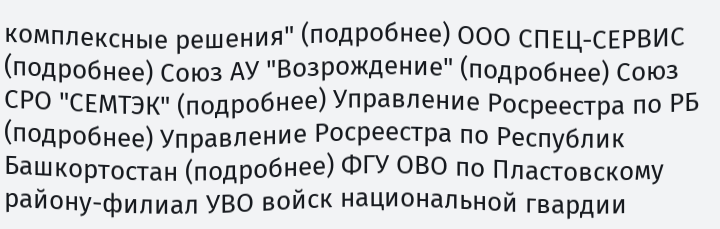комплексные решения" (подробнее) ООО СПЕЦ-СЕРВИС (подробнее) Союз АУ "Возрождение" (подробнее) Союз СРО "СЕМТЭК" (подробнее) Управление Росреестра по РБ (подробнее) Управление Росреестра по Республик Башкортостан (подробнее) ФГУ ОВО по Пластовскому району-филиал УВО войск национальной гвардии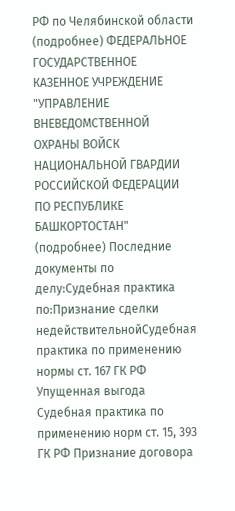РФ по Челябинской области (подробнее) ФЕДЕРАЛЬНОЕ ГОСУДАРСТВЕННОЕ КАЗЕННОЕ УЧРЕЖДЕНИЕ "УПРАВЛЕНИЕ ВНЕВЕДОМСТВЕННОЙ ОХРАНЫ ВОЙСК НАЦИОНАЛЬНОЙ ГВАРДИИ РОССИЙСКОЙ ФЕДЕРАЦИИ ПО РЕСПУБЛИКЕ БАШКОРТОСТАН" (подробнее) Последние документы по делу:Судебная практика по:Признание сделки недействительнойСудебная практика по применению нормы ст. 167 ГК РФ Упущенная выгода Судебная практика по применению норм ст. 15, 393 ГК РФ Признание договора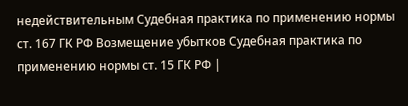недействительным Судебная практика по применению нормы ст. 167 ГК РФ Возмещение убытков Судебная практика по применению нормы ст. 15 ГК РФ |